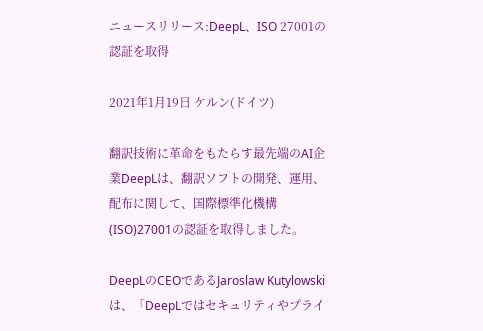ニュースリリース:DeepL、ISO 27001の認証を取得

2021年1月19日 ケルン(ドイツ)

翻訳技術に革命をもたらす最先端のAI企業DeepLは、翻訳ソフトの開発、運用、配布に関して、国際標準化機構(ISO)27001の認証を取得しました。

DeepLのCEOであるJaroslaw Kutylowskiは、「DeepLではセキュリティやプライ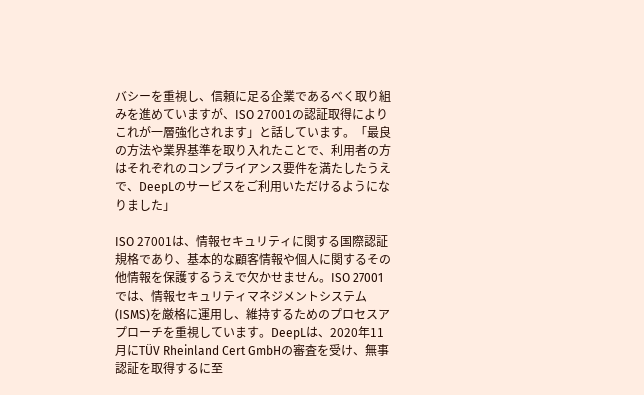バシーを重視し、信頼に足る企業であるべく取り組みを進めていますが、ISO 27001の認証取得によりこれが一層強化されます」と話しています。「最良の方法や業界基準を取り入れたことで、利用者の方はそれぞれのコンプライアンス要件を満たしたうえで、DeepLのサービスをご利用いただけるようになりました」

ISO 27001は、情報セキュリティに関する国際認証規格であり、基本的な顧客情報や個人に関するその他情報を保護するうえで欠かせません。ISO 27001では、情報セキュリティマネジメントシステム(ISMS)を厳格に運用し、維持するためのプロセスアプローチを重視しています。DeepLは、2020年11月にTÜV Rheinland Cert GmbHの審査を受け、無事認証を取得するに至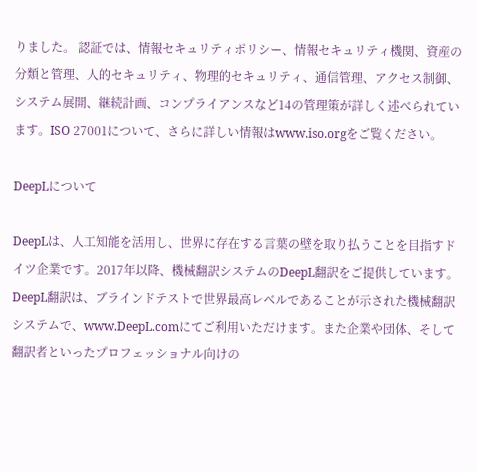りました。 認証では、情報セキュリティポリシー、情報セキュリティ機関、資産の分類と管理、人的セキュリティ、物理的セキュリティ、通信管理、アクセス制御、システム展開、継続計画、コンプライアンスなど14の管理策が詳しく述べられています。ISO 27001について、さらに詳しい情報はwww.iso.orgをご覧ください。

DeepLについて

DeepLは、人工知能を活用し、世界に存在する言葉の壁を取り払うことを目指すドイツ企業です。2017年以降、機械翻訳システムのDeepL翻訳をご提供しています。DeepL翻訳は、ブラインドテストで世界最高レベルであることが示された機械翻訳システムで、www.DeepL.comにてご利用いただけます。また企業や団体、そして翻訳者といったプロフェッショナル向けの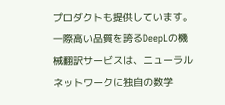プロダクトも提供しています。 一際高い品質を誇るDeepLの機械翻訳サービスは、ニューラルネットワークに独自の数学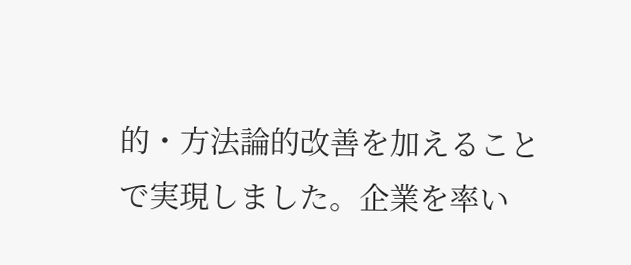的・方法論的改善を加えることで実現しました。企業を率い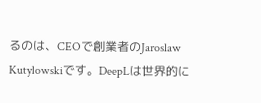るのは、CEOで創業者のJaroslaw Kutylowskiです。DeepLは世界的に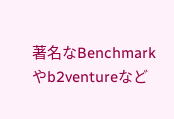著名なBenchmarkやb2ventureなど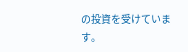の投資を受けています。